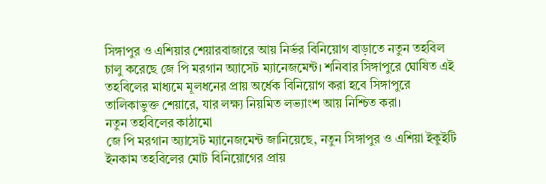সিঙ্গাপুর ও এশিয়ার শেয়ারবাজারে আয় নির্ভর বিনিয়োগ বাড়াতে নতুন তহবিল চালু করেছে জে পি মরগান অ্যাসেট ম্যানেজমেন্ট। শনিবার সিঙ্গাপুরে ঘোষিত এই তহবিলের মাধ্যমে মূলধনের প্রায় অর্ধেক বিনিয়োগ করা হবে সিঙ্গাপুরে তালিকাভুক্ত শেয়ারে, যার লক্ষ্য নিয়মিত লভ্যাংশ আয় নিশ্চিত করা।
নতুন তহবিলের কাঠামো
জে পি মরগান অ্যাসেট ম্যানেজমেন্ট জানিয়েছে, নতুন সিঙ্গাপুর ও এশিয়া ইকুইটি ইনকাম তহবিলের মোট বিনিয়োগের প্রায়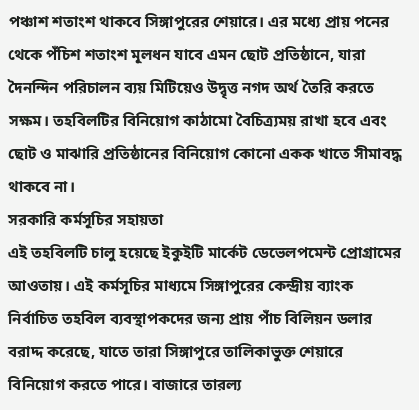পঞ্চাশ শতাংশ থাকবে সিঙ্গাপুরের শেয়ারে। এর মধ্যে প্রায় পনের থেকে পঁচিশ শতাংশ মূলধন যাবে এমন ছোট প্রতিষ্ঠানে, যারা দৈনন্দিন পরিচালন ব্যয় মিটিয়েও উদ্বৃত্ত নগদ অর্থ তৈরি করতে সক্ষম। তহবিলটির বিনিয়োগ কাঠামো বৈচিত্র্যময় রাখা হবে এবং ছোট ও মাঝারি প্রতিষ্ঠানের বিনিয়োগ কোনো একক খাতে সীমাবদ্ধ থাকবে না।
সরকারি কর্মসূচির সহায়তা
এই তহবিলটি চালু হয়েছে ইকুইটি মার্কেট ডেভেলপমেন্ট প্রোগ্রামের আওতায়। এই কর্মসূচির মাধ্যমে সিঙ্গাপুরের কেন্দ্রীয় ব্যাংক নির্বাচিত তহবিল ব্যবস্থাপকদের জন্য প্রায় পাঁচ বিলিয়ন ডলার বরাদ্দ করেছে, যাতে তারা সিঙ্গাপুরে তালিকাভুক্ত শেয়ারে বিনিয়োগ করতে পারে। বাজারে তারল্য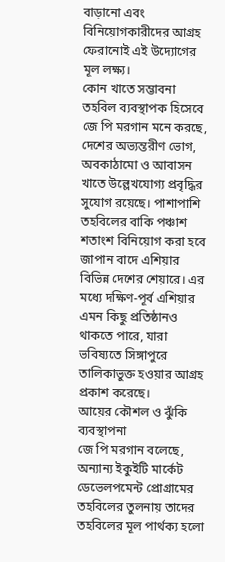বাড়ানো এবং বিনিয়োগকারীদের আগ্রহ ফেরানোই এই উদ্যোগের মূল লক্ষ্য।
কোন খাতে সম্ভাবনা
তহবিল ব্যবস্থাপক হিসেবে জে পি মরগান মনে করছে, দেশের অভ্যন্তরীণ ভোগ, অবকাঠামো ও আবাসন খাতে উল্লেখযোগ্য প্রবৃদ্ধির সুযোগ রয়েছে। পাশাপাশি তহবিলের বাকি পঞ্চাশ শতাংশ বিনিয়োগ করা হবে জাপান বাদে এশিয়ার বিভিন্ন দেশের শেয়ারে। এর মধ্যে দক্ষিণ-পূর্ব এশিয়ার এমন কিছু প্রতিষ্ঠানও থাকতে পারে, যারা ভবিষ্যতে সিঙ্গাপুরে তালিকাভুক্ত হওয়ার আগ্রহ প্রকাশ করেছে।
আয়ের কৌশল ও ঝুঁকি ব্যবস্থাপনা
জে পি মরগান বলেছে, অন্যান্য ইকুইটি মার্কেট ডেভেলপমেন্ট প্রোগ্রামের তহবিলের তুলনায় তাদের তহবিলের মূল পার্থক্য হলো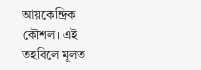আয়কেন্দ্রিক কৌশল। এই তহবিলে মূলত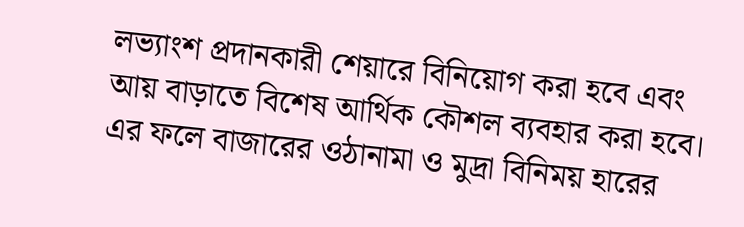লভ্যাংশ প্রদানকারী শেয়ারে বিনিয়োগ করা হবে এবং আয় বাড়াতে বিশেষ আর্থিক কৌশল ব্যবহার করা হবে। এর ফলে বাজারের ওঠানামা ও মুদ্রা বিনিময় হারের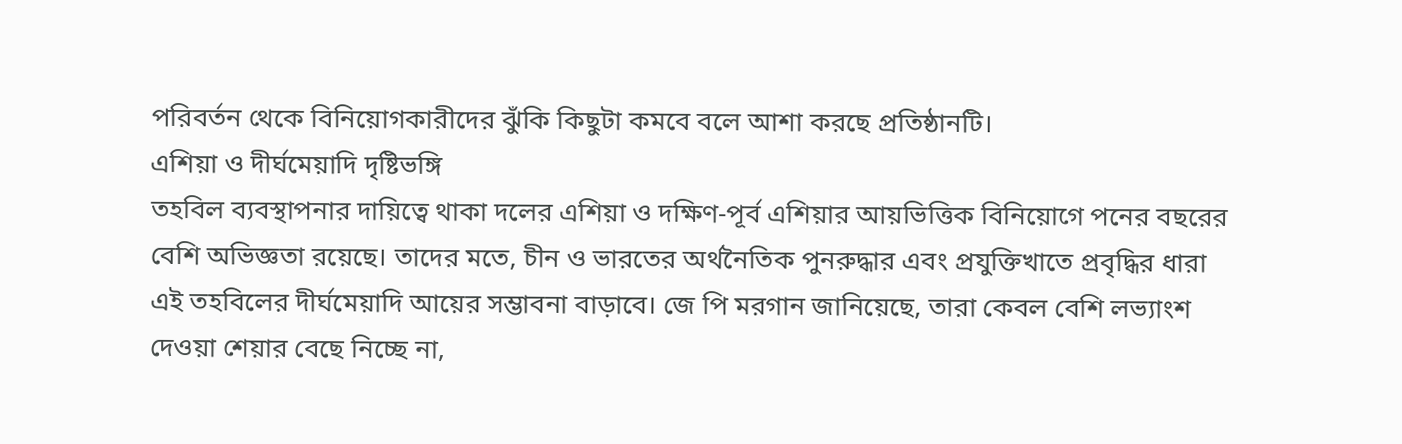পরিবর্তন থেকে বিনিয়োগকারীদের ঝুঁকি কিছুটা কমবে বলে আশা করছে প্রতিষ্ঠানটি।
এশিয়া ও দীর্ঘমেয়াদি দৃষ্টিভঙ্গি
তহবিল ব্যবস্থাপনার দায়িত্বে থাকা দলের এশিয়া ও দক্ষিণ-পূর্ব এশিয়ার আয়ভিত্তিক বিনিয়োগে পনের বছরের বেশি অভিজ্ঞতা রয়েছে। তাদের মতে, চীন ও ভারতের অর্থনৈতিক পুনরুদ্ধার এবং প্রযুক্তিখাতে প্রবৃদ্ধির ধারা এই তহবিলের দীর্ঘমেয়াদি আয়ের সম্ভাবনা বাড়াবে। জে পি মরগান জানিয়েছে, তারা কেবল বেশি লভ্যাংশ দেওয়া শেয়ার বেছে নিচ্ছে না,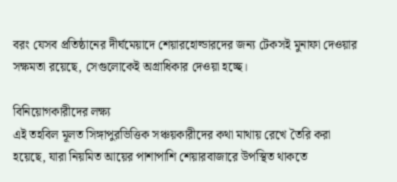বরং যেসব প্রতিষ্ঠানের দীর্ঘমেয়াদে শেয়ারহোল্ডারদের জন্য টেকসই মুনাফা দেওয়ার সক্ষমতা রয়েছে, সেগুলোকেই অগ্রাধিকার দেওয়া হচ্ছে।

বিনিয়োগকারীদের লক্ষ্য
এই তহবিল মূলত সিঙ্গাপুরভিত্তিক সঞ্চয়কারীদের কথা মাথায় রেখে তৈরি করা হয়েছে, যারা নিয়মিত আয়ের পাশাপাশি শেয়ারবাজারে উপস্থিত থাকতে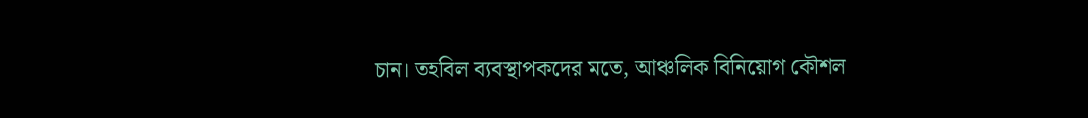চান। তহবিল ব্যবস্থাপকদের মতে, আঞ্চলিক বিনিয়োগ কৌশল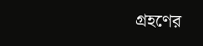গ্রহণের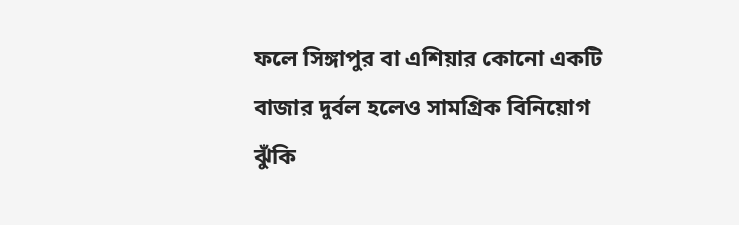ফলে সিঙ্গাপুর বা এশিয়ার কোনো একটি বাজার দুর্বল হলেও সামগ্রিক বিনিয়োগ ঝুঁকি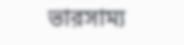ভারসাম্য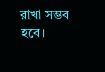রাখা সম্ভব হবে।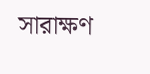সারাক্ষণ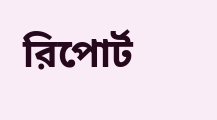রিপোর্ট